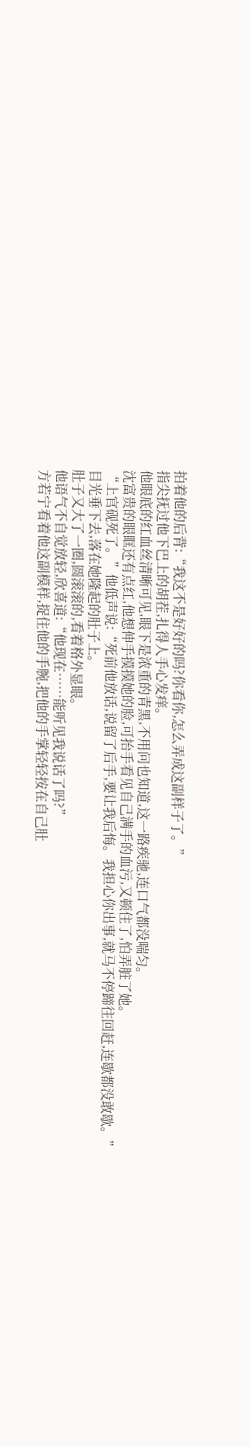拍着他的后背:“我这不是好好的吗?你看你,怎么弄成这副样子了。”
指尖抚过他下巴上的胡茬,扎得人手心发痒。
他眼底的红血丝清晰可见,眼下是浓重的青黑,不用问也知道,这一路疾驰,连口气都没喘匀。
沈富贵的眼眶还有点红,他想伸手摸摸她的脸,可抬手看见自己满手的血污,又顿住了,怕弄脏了她。
“上官砚死了。”他低声说:“死前他放话,说留了后手,要让我后悔。我担心你出事,就马不停蹄往回赶,连歇都没敢歇。”
目光垂下去,落在她隆起的肚子上。
肚子又大了一圈,圆滚滚的,看着格外显眼。
他语气不自觉放轻,欣喜道:“他现在……能听见我说话了吗?”
方若宁看着他这副模样,捉住他的手腕,把他的手掌轻轻按在自己肚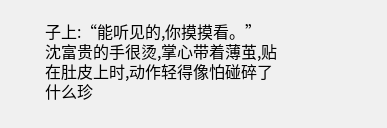子上:“能听见的,你摸摸看。”
沈富贵的手很烫,掌心带着薄茧,贴在肚皮上时,动作轻得像怕碰碎了什么珍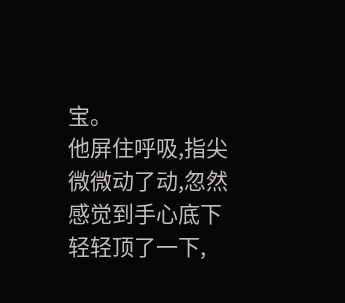宝。
他屏住呼吸,指尖微微动了动,忽然感觉到手心底下轻轻顶了一下,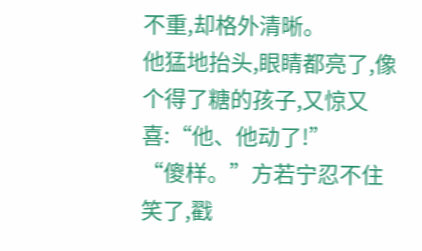不重,却格外清晰。
他猛地抬头,眼睛都亮了,像个得了糖的孩子,又惊又喜:“他、他动了!”
“傻样。”方若宁忍不住笑了,戳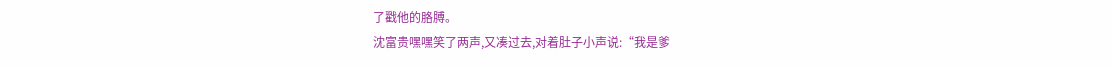了戳他的胳膊。
沈富贵嘿嘿笑了两声,又凑过去,对着肚子小声说:“我是爹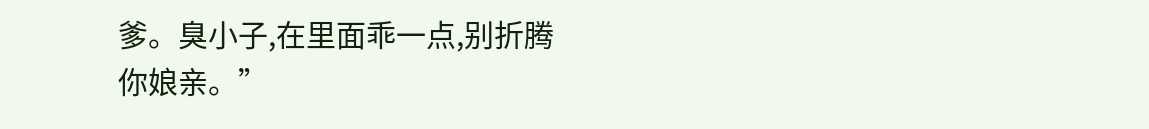爹。臭小子,在里面乖一点,别折腾你娘亲。”